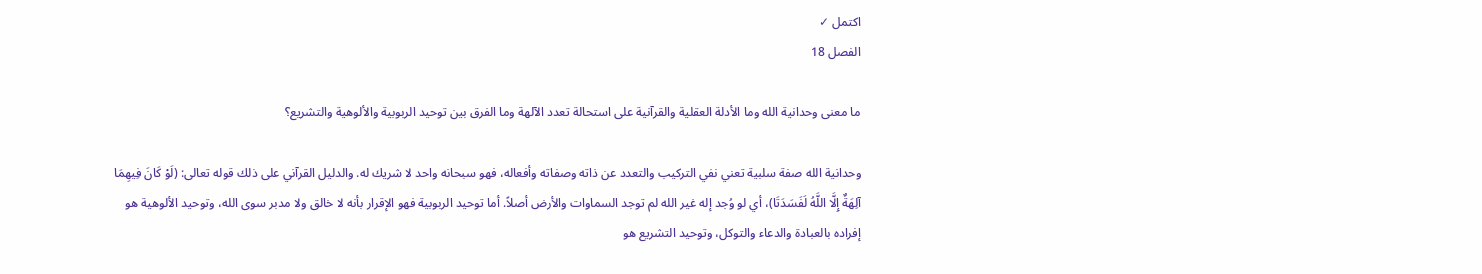اكتمل ✓
الفصل 18

ما معنى وحدانية الله وما الأدلة العقلية والقرآنية على استحالة تعدد الآلهة وما الفرق بين توحيد الربوبية والألوهية والتشريع؟

وحدانية الله صفة سلبية تعني نفي التركيب والتعدد عن ذاته وصفاته وأفعاله، فهو سبحانه واحد لا شريك له. والدليل القرآني على ذلك قوله تعالى: (لَوْ كَانَ فِيهِمَا آلِهَةٌ إِلَّا اللَّهُ لَفَسَدَتَا)، أي لو وُجد إله غير الله لم توجد السماوات والأرض أصلاً. أما توحيد الربوبية فهو الإقرار بأنه لا خالق ولا مدبر سوى الله، وتوحيد الألوهية هو إفراده بالعبادة والدعاء والتوكل، وتوحيد التشريع هو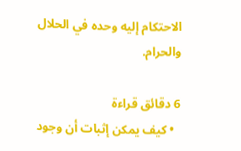الاحتكام إليه وحده في الحلال والحرام.

6 دقائق قراءة
  • كيف يمكن إثبات أن وجود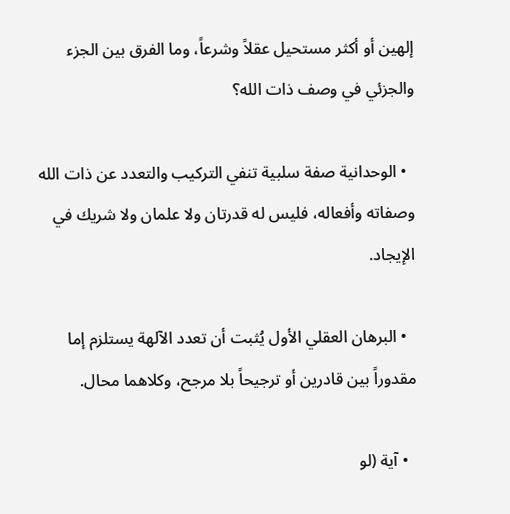إلهين أو أكثر مستحيل عقلاً وشرعاً، وما الفرق بين الجزء والجزئي في وصف ذات الله؟

  • الوحدانية صفة سلبية تنفي التركيب والتعدد عن ذات الله وصفاته وأفعاله، فليس له قدرتان ولا علمان ولا شريك في الإيجاد.

  • البرهان العقلي الأول يُثبت أن تعدد الآلهة يستلزم إما مقدوراً بين قادرين أو ترجيحاً بلا مرجح، وكلاهما محال.

  • آية (لو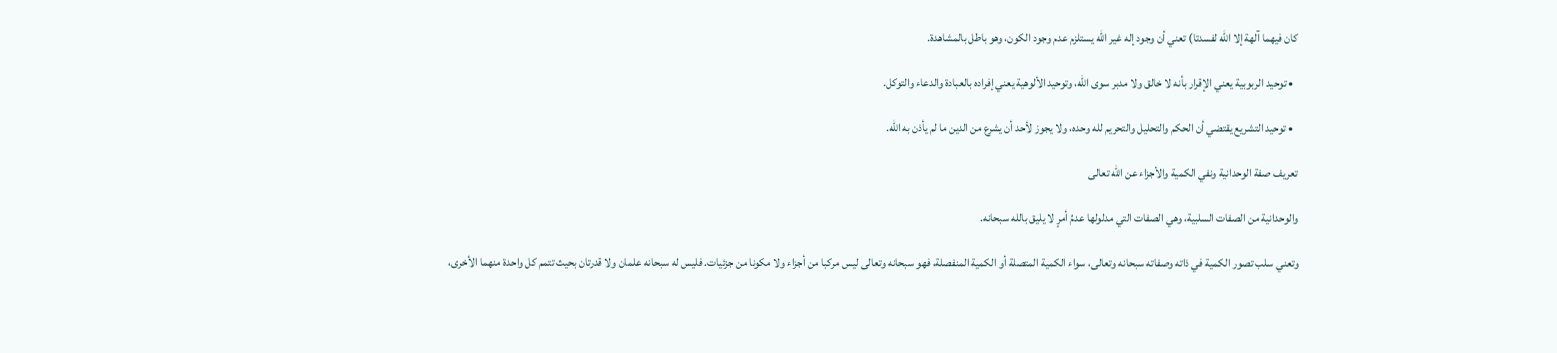كان فيهما آلهة إلا الله لفسدتا) تعني أن وجود إله غير الله يستلزم عدم وجود الكون، وهو باطل بالمشاهدة.

  • توحيد الربوبية يعني الإقرار بأنه لا خالق ولا مدبر سوى الله، وتوحيد الألوهية يعني إفراده بالعبادة والدعاء والتوكل.

  • توحيد التشريع يقتضي أن الحكم والتحليل والتحريم لله وحده، ولا يجوز لأحد أن يشرع من الدين ما لم يأذن به الله.

تعريف صفة الوحدانية ونفي الكمية والأجزاء عن الله تعالى

والوحدانية من الصفات السلبية، وهي الصفات التي مدلولها عدمُ أمرٍ لا يليق بالله سبحانه.

وتعني سلب تصور الكمية في ذاته وصفاته سبحانه وتعالى، سواء الكمية المتصلة أو الكمية المنفصلة، فهو سبحانه وتعالى ليس مركبا من أجزاء ولا مكونا من جزئيات. فليس له سبحانه علمان ولا قدرتان بحيث تتمم كل واحدة منهما الأخرى،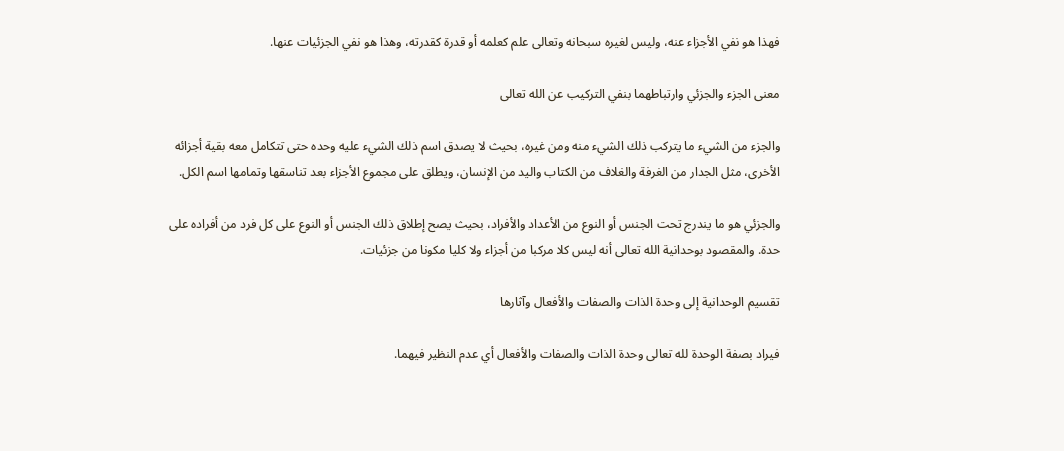فهذا هو نفي الأجزاء عنه، وليس لغيره سبحانه وتعالى علم كعلمه أو قدرة كقدرته، وهذا هو نفي الجزئيات عنها.

معنى الجزء والجزئي وارتباطهما بنفي التركيب عن الله تعالى

والجزء من الشيء ما يتركب ذلك الشيء منه ومن غيره، بحيث لا يصدق اسم ذلك الشيء عليه وحده حتى تتكامل معه بقية أجزائه الأخرى، مثل الجدار من الغرفة والغلاف من الكتاب واليد من الإنسان، ويطلق على مجموع الأجزاء بعد تناسقها وتمامها اسم الكل.

والجزئي هو ما يندرج تحت الجنس أو النوع من الأعداد والأفراد، بحيث يصح إطلاق ذلك الجنس أو النوع على كل فرد من أفراده على حدة. والمقصود بوحدانية الله تعالى أنه ليس كلا مركبا من أجزاء ولا كليا مكونا من جزئيات.

تقسيم الوحدانية إلى وحدة الذات والصفات والأفعال وآثارها

فيراد بصفة الوحدة لله تعالى وحدة الذات والصفات والأفعال أي عدم النظير فيهما.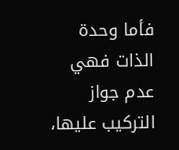فأما وحدة الذات فهي عدم جواز التركيب عليها،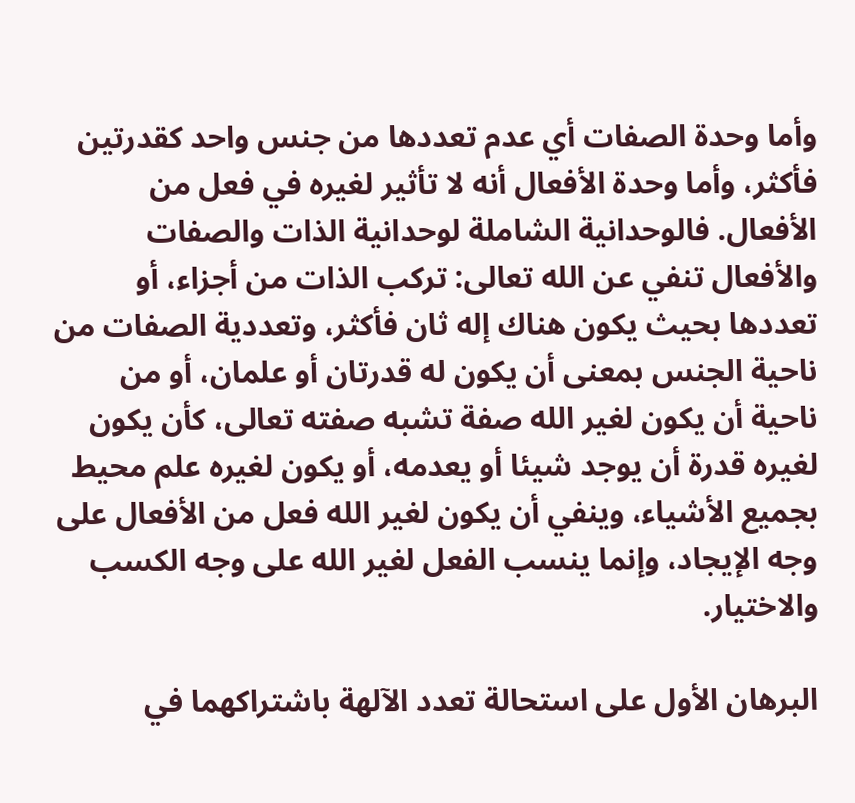وأما وحدة الصفات أي عدم تعددها من جنس واحد كقدرتين فأكثر، وأما وحدة الأفعال أنه لا تأثير لغيره في فعل من الأفعال. فالوحدانية الشاملة لوحدانية الذات والصفات والأفعال تنفي عن الله تعالى: تركب الذات من أجزاء، أو تعددها بحيث يكون هناك إله ثان فأكثر، وتعددية الصفات من ناحية الجنس بمعنى أن يكون له قدرتان أو علمان، أو من ناحية أن يكون لغير الله صفة تشبه صفته تعالى، كأن يكون لغيره قدرة أن يوجد شيئا أو يعدمه، أو يكون لغيره علم محيط بجميع الأشياء، وينفي أن يكون لغير الله فعل من الأفعال على وجه الإيجاد، وإنما ينسب الفعل لغير الله على وجه الكسب والاختيار.

البرهان الأول على استحالة تعدد الآلهة باشتراكهما في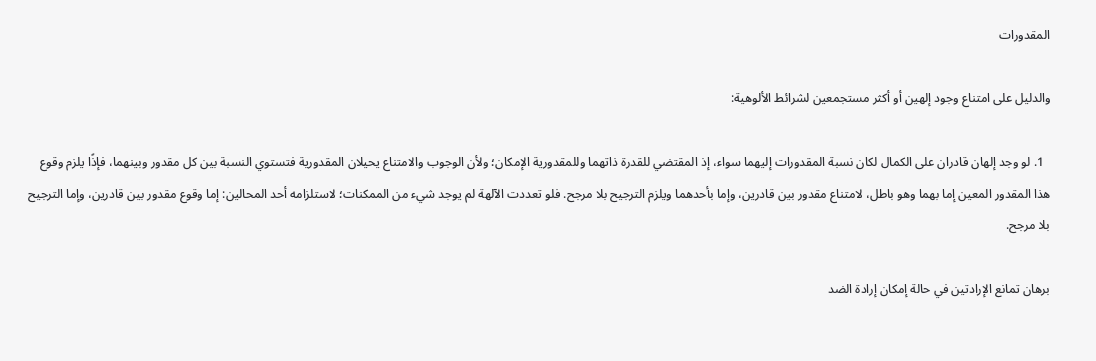المقدورات

والدليل على امتناع وجود إلهين أو أكثر مستجمعين لشرائط الألوهية:

  1. لو وجد إلهان قادران على الكمال لكان نسبة المقدورات إليهما سواء، إذ المقتضي للقدرة ذاتهما وللمقدورية الإمكان؛ ولأن الوجوب والامتناع يحيلان المقدورية فتستوي النسبة بين كل مقدور وبينهما، فإذًا يلزم وقوع هذا المقدور المعين إما بهما وهو باطل، لامتناع مقدور بين قادرين، وإما بأحدهما ويلزم الترجيح بلا مرجح. فلو تعددت الآلهة لم يوجد شيء من الممكنات؛ لاستلزامه أحد المحالين: إما وقوع مقدور بين قادرين، وإما الترجيح بلا مرجح.

برهان تمانع الإرادتين في حالة إمكان إرادة الضد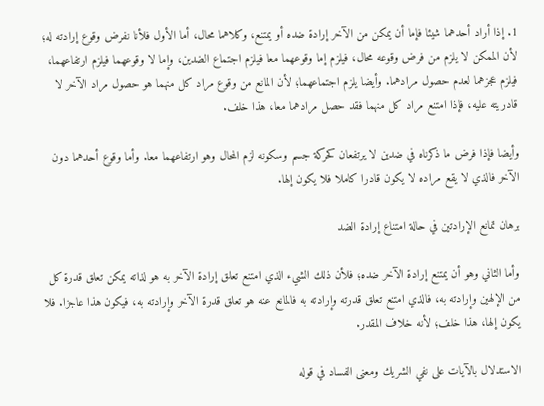1. إذا أراد أحدهما شيئا فإما أن يمكن من الآخر إرادة ضده أو يمتنع، وكلاهما محال، أما الأول فلأنا نفرض وقوع إرادته له؛ لأن الممكن لا يلزم من فرض وقوعه محال، فيلزم إما وقوعهما معا فيلزم اجتماع الضدين، وإما لا وقوعهما فيلزم ارتفاعهما، فيلزم عجزهما لعدم حصول مرادهما. وأيضا يلزم اجتماعهما؛ لأن المانع من وقوع مراد كل منهما هو حصول مراد الآخر لا قادريته عليه، فإذا امتنع مراد كل منهما فقد حصل مرادهما معا، هذا خلف.

وأيضا فإذا فرض ما ذكرناه في ضدين لا يرتفعان كحركة جسم وسكونه لزم المحال وهو ارتفاعهما معا. وأما وقوع أحدهما دون الآخر فالذي لا يقع مراده لا يكون قادرا كاملا فلا يكون إلها.

برهان تمانع الإرادتين في حالة امتناع إرادة الضد

وأما الثاني وهو أن يمتنع إرادة الآخر ضده؛ فلأن ذلك الشيء الذي امتنع تعلق إرادة الآخر به هو لذاته يمكن تعلق قدرة كل من الإلهين وإرادته به، فالذي امتنع تعلق قدرته وإرادته به فالمانع عنه هو تعلق قدرة الآخر وإرادته به، فيكون هذا عاجزا. فلا يكون إلها، هذا خلف؛ لأنه خلاف المقدر.

الاستدلال بالآيات على نفي الشريك ومعنى الفساد في قوله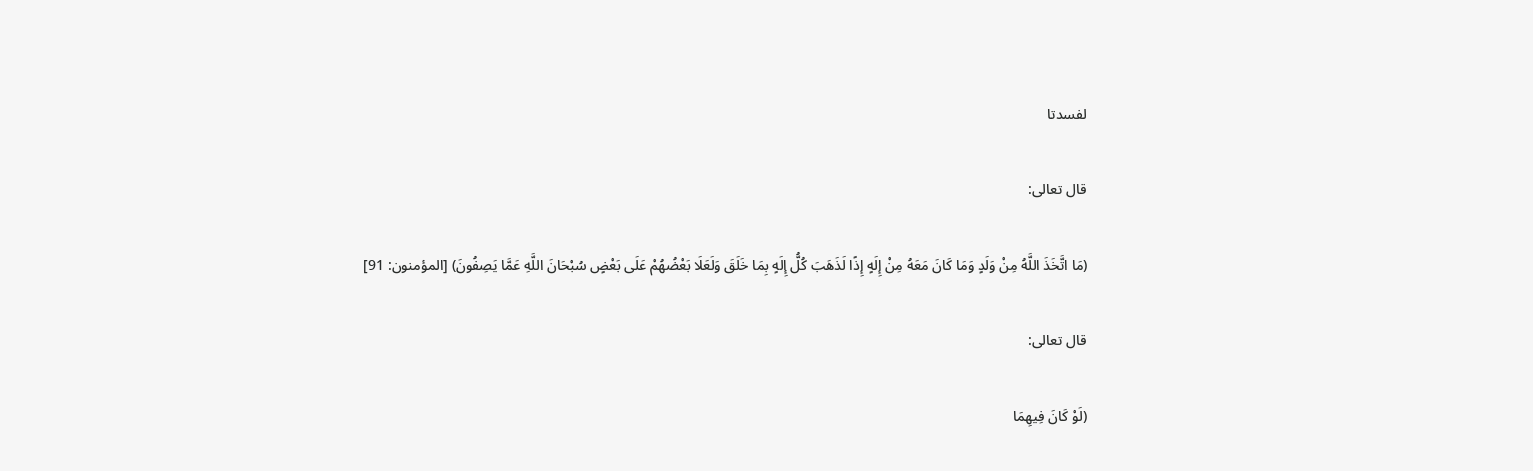لفسدتا

قال تعالى:

(مَا اتَّخَذَ اللَّهُ مِنْ وَلَدٍ وَمَا كَانَ مَعَهُ مِنْ إِلَهٍ إِذًا لَذَهَبَ كُلُّ إِلَهٍ بِمَا خَلَقَ وَلَعَلَا بَعْضُهُمْ عَلَى بَعْضٍ سُبْحَانَ اللَّهِ عَمَّا يَصِفُونَ) [المؤمنون: 91]

قال تعالى:

(لَوْ كَانَ فِيهِمَا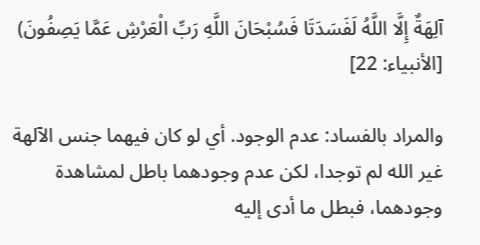آلِهَةٌ إِلَّا اللَّهُ لَفَسَدَتَا فَسُبْحَانَ اللَّهِ رَبِّ الْعَرْشِ عَمَّا يَصِفُونَ) [الأنبياء: 22]

والمراد بالفساد: عدم الوجود. أي لو كان فيهما جنس الآلهة غير الله لم توجدا، لكن عدم وجودهما باطل لمشاهدة وجودهما، فبطل ما أدى إليه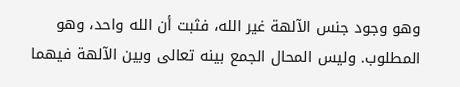وهو وجود جنس الآلهة غير الله، فثبت أن الله واحد، وهو المطلوب. وليس المحال الجمع بينه تعالى وبين الآلهة فيهما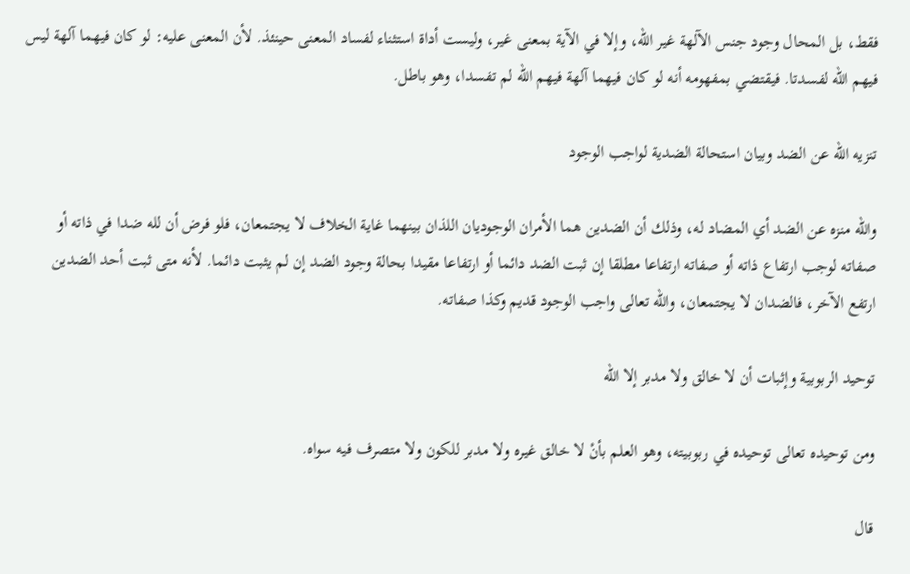فقط، بل المحال وجود جنس الآلهة غير الله، وإلا في الآية بمعنى غير، وليست أداة استثناء لفساد المعنى حينئذ. لأن المعنى عليه: لو كان فيهما آلهة ليس فيهم الله لفسدتا. فيقتضي بمفهومه أنه لو كان فيهما آلهة فيهم الله لم تفسدا، وهو باطل.

تنزيه الله عن الضد وبيان استحالة الضدية لواجب الوجود

والله منزه عن الضد أي المضاد له، وذلك أن الضدين هما الأمران الوجوديان اللذان بينهما غاية الخلاف لا يجتمعان، فلو فرض أن لله ضدا في ذاته أو صفاته لوجب ارتفاع ذاته أو صفاته ارتفاعا مطلقا إن ثبت الضد دائما أو ارتفاعا مقيدا بحالة وجود الضد إن لم يثبت دائما. لأنه متى ثبت أحد الضدين ارتفع الآخر، فالضدان لا يجتمعان، والله تعالى واجب الوجود قديم وكذا صفاته.

توحيد الربوبية وإثبات أن لا خالق ولا مدبر إلا الله

ومن توحيده تعالى توحيده في ربوبيته، وهو العلم بأنْ لا خالق غيره ولا مدبر للكون ولا متصرف فيه سواه.

قال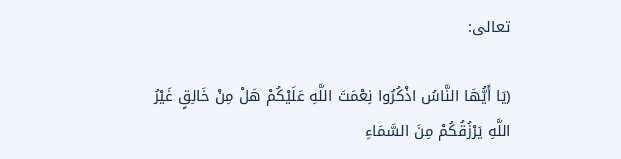تعالى:

(يَا أَيُّهَا النَّاسُ اذْكُرُوا نِعْمَتَ اللَّهِ عَلَيْكُمْ هَلْ مِنْ خَالِقٍ غَيْرُ اللَّهِ يَرْزُقُكُمْ مِنَ السَّمَاءِ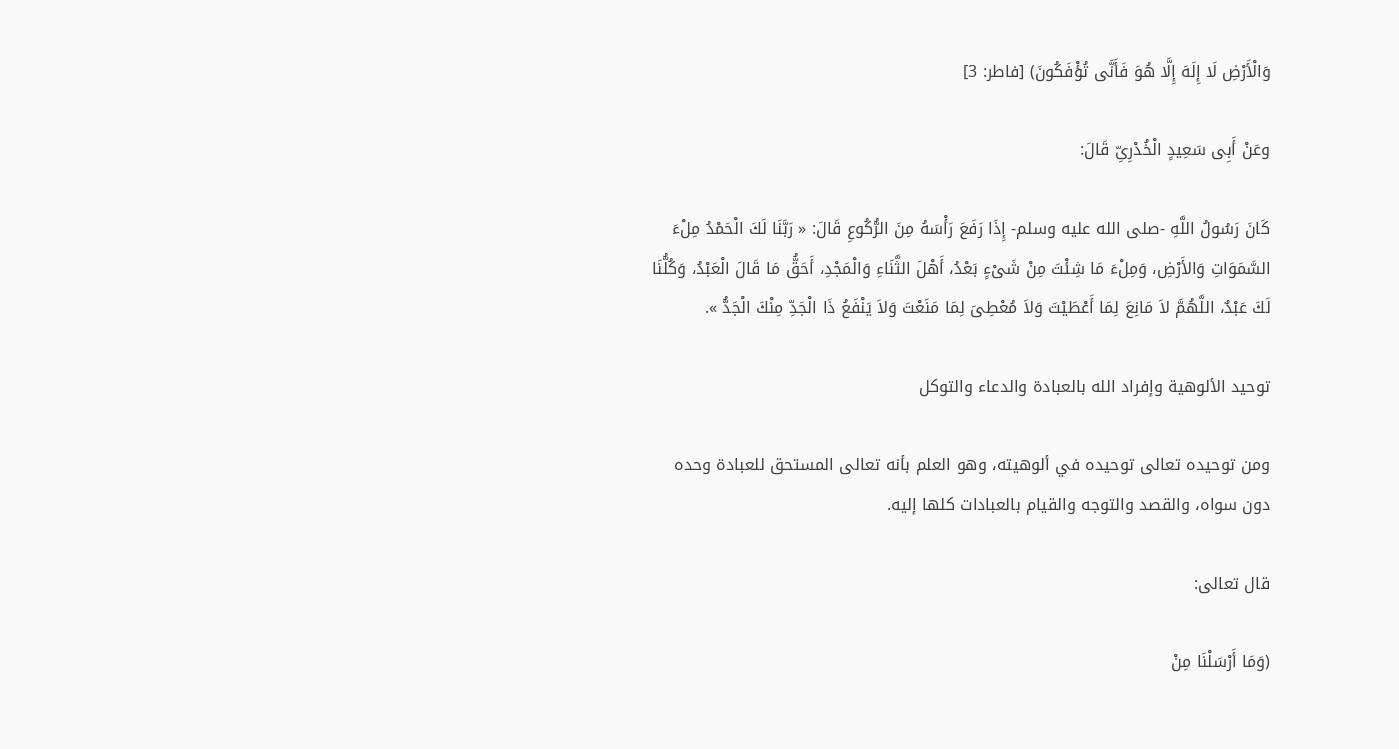وَالْأَرْضِ لَا إِلَهَ إِلَّا هُوَ فَأَنَّى تُؤْفَكُونَ) [فاطر: 3]

وعَنْ أَبِى سَعِيدٍ الْخُدْرِىِّ قَالَ:

كَانَ رَسُولُ اللَّهِ -صلى الله عليه وسلم- إِذَا رَفَعَ رَأْسَهُ مِنَ الرُّكُوعِ قَالَ: « رَبَّنَا لَكَ الْحَمْدُ مِلْءَ السَّمَوَاتِ وَالأَرْضِ، وَمِلْءَ مَا شِئْتَ مِنْ شَىْءٍ بَعْدُ، أَهْلَ الثَّنَاءِ وَالْمَجْدِ، أَحَقُّ مَا قَالَ الْعَبْدُ، وَكُلُّنَا لَكَ عَبْدٌ، اللَّهُمَّ لاَ مَانِعَ لِمَا أَعْطَيْتَ وَلاَ مُعْطِىَ لِمَا مَنَعْتَ وَلاَ يَنْفَعُ ذَا الْجَدِّ مِنْكَ الْجَدُّ ».

توحيد الألوهية وإفراد الله بالعبادة والدعاء والتوكل

ومن توحيده تعالى توحيده في ألوهيته، وهو العلم بأنه تعالى المستحق للعبادة وحده دون سواه، والقصد والتوجه والقيام بالعبادات كلها إليه.

قال تعالى:

(وَمَا أَرْسَلْنَا مِنْ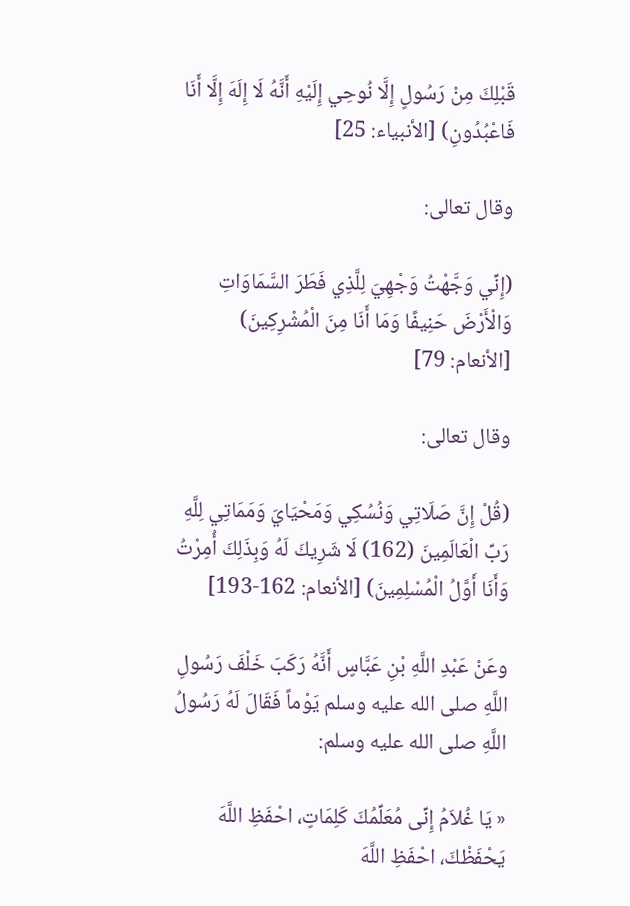قَبْلِكَ مِنْ رَسُولٍ إِلَّا نُوحِي إِلَيْهِ أَنَّهُ لَا إِلَهَ إِلَّا أَنَا فَاعْبُدُونِ) [الأنبياء: 25]

وقال تعالى:

(إِنِّي وَجَّهْتُ وَجْهِيَ لِلَّذِي فَطَرَ السَّمَاوَاتِ وَالْأَرْضَ حَنِيفًا وَمَا أَنَا مِنَ الْمُشْرِكِينَ) [الأنعام: 79]

وقال تعالى:

(قُلْ إِنَّ صَلَاتِي وَنُسُكِي وَمَحْيَايَ وَمَمَاتِي لِلَّهِ رَبِّ الْعَالَمِينَ (162) لَا شَرِيكَ لَهُ وَبِذَلِكَ أُمِرْتُ وَأَنَا أَوَّلُ الْمُسْلِمِينَ) [الأنعام: 162-193]

وعَنْ عَبْدِ اللَّهِ بْنِ عَبَّاسٍ أَنَّهُ رَكَبَ خَلْفَ رَسُولِ اللَّهِ صلى الله عليه وسلم يَوْماً فَقَالَ لَهُ رَسُولُ اللَّهِ صلى الله عليه وسلم:

« يَا غُلاَمُ إِنِّى مُعَلِّمُكَ كَلِمَاتٍ، احْفَظِ اللَّهَ يَحْفَظْكَ، احْفَظِ اللَّهَ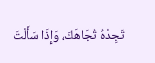تَجِدْهُ تُجَاهَكَ، وَإِذَا سَأَلْتَ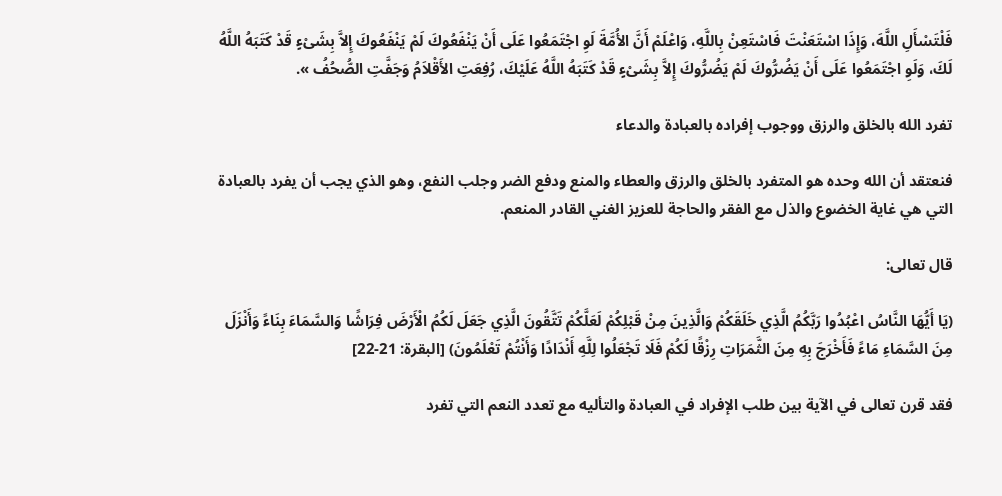فَلْتَسْأَلِ اللَّهَ، وَإِذَا اسْتَعَنْتَ فَاسْتَعِنْ بِاللَّهِ، وَاعْلَمْ أَنَّ الأُمَّةَ لَوِ اجْتَمَعُوا عَلَى أَنْ يَنْفَعُوكَ لَمْ يَنْفَعُوكَ إِلاَّ بِشَىْءٍ قَدْ كَتَبَهُ اللَّهُ لَكَ، وَلَوِ اجْتَمَعُوا عَلَى أَنْ يَضُرُّوكَ لَمْ يَضُرُّوكَ إِلاَّ بِشَىْءٍ قَدْ كَتَبَهُ اللَّهُ عَلَيْكَ، رُفِعَتِ الأَقْلاَمُ وَجَفَّتِ الصُّحُفُ ».

تفرد الله بالخلق والرزق ووجوب إفراده بالعبادة والدعاء

فنعتقد أن الله وحده هو المتفرد بالخلق والرزق والعطاء والمنع ودفع الضر وجلب النفع، وهو الذي يجب أن يفرد بالعبادة التي هي غاية الخضوع والذل مع الفقر والحاجة للعزيز الغني القادر المنعم.

قال تعالى:

(يَا أَيُّهَا النَّاسُ اعْبُدُوا رَبَّكُمُ الَّذِي خَلَقَكُمْ وَالَّذِينَ مِنْ قَبْلِكُمْ لَعَلَّكُمْ تَتَّقُونَ الَّذِي جَعَلَ لَكُمُ الْأَرْضَ فِرَاشًا وَالسَّمَاءَ بِنَاءً وَأَنْزَلَ مِنَ السَّمَاءِ مَاءً فَأَخْرَجَ بِهِ مِنَ الثَّمَرَاتِ رِزْقًا لَكُمْ فَلَا تَجْعَلُوا لِلَّهِ أَنْدَادًا وَأَنْتُمْ تَعْلَمُونَ) [البقرة: 21-22]

فقد قرن تعالى في الآية بين طلب الإفراد في العبادة والتأليه مع تعدد النعم التي تفرد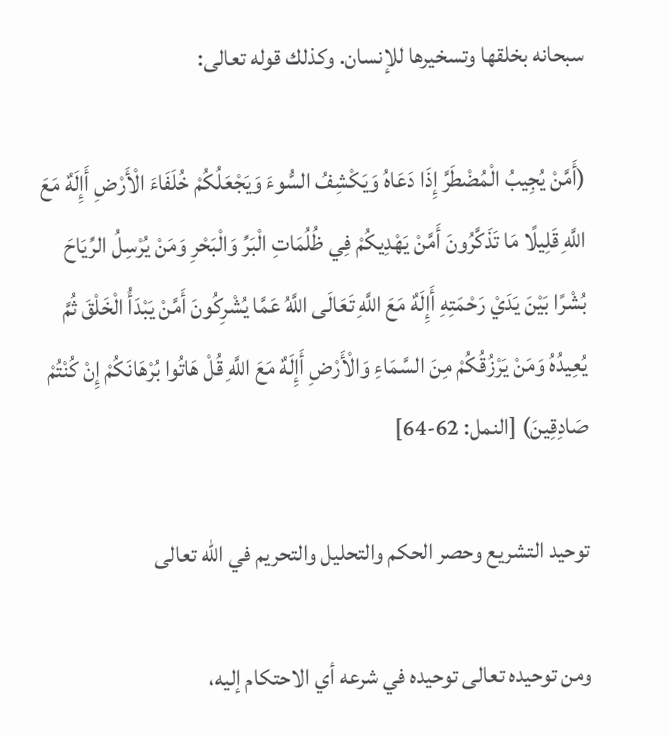سبحانه بخلقها وتسخيرها للإنسان. وكذلك قوله تعالى:

(أَمَّنْ يُجِيبُ الْمُضْطَرَّ إِذَا دَعَاهُ وَيَكْشِفُ السُّوءَ وَيَجْعَلُكُمْ خُلَفَاءَ الْأَرْضِ أَإِلَهٌ مَعَ اللَّهِ قَلِيلًا مَا تَذَكَّرُونَ أَمَّنْ يَهْدِيكُمْ فِي ظُلُمَاتِ الْبَرِّ وَالْبَحْرِ وَمَنْ يُرْسِلُ الرِّيَاحَ بُشْرًا بَيْنَ يَدَيْ رَحْمَتِهِ أَإِلَهٌ مَعَ اللَّهِ تَعَالَى اللَّهُ عَمَّا يُشْرِكُونَ أَمَّنْ يَبْدَأُ الْخَلْقَ ثُمَّ يُعِيدُهُ وَمَنْ يَرْزُقُكُمْ مِنَ السَّمَاءِ وَالْأَرْضِ أَإِلَهٌ مَعَ اللَّهِ قُلْ هَاتُوا بُرْهَانَكُمْ إِنْ كُنْتُمْ صَادِقِينَ) [النمل: 62-64]

توحيد التشريع وحصر الحكم والتحليل والتحريم في الله تعالى

ومن توحيده تعالى توحيده في شرعه أي الاحتكام إليه،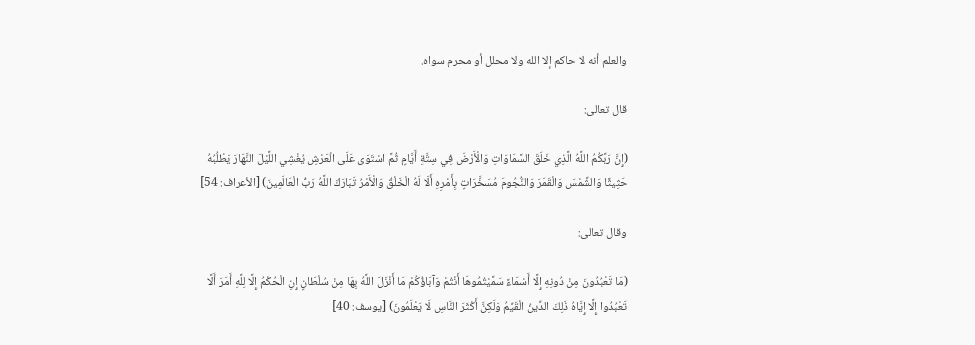والعلم أنه لا حاكم إلا الله ولا محلل أو محرم سواه.

قال تعالى:

(إِنَّ رَبَّكُمُ اللَّهُ الَّذِي خَلَقَ السَّمَاوَاتِ وَالْأَرْضَ فِي سِتَّةِ أَيَّامٍ ثُمَّ اسْتَوَى عَلَى الْعَرْشِ يُغْشِي اللَّيْلَ النَّهَارَ يَطْلُبُهُ حَثِيثًا وَالشَّمْسَ وَالْقَمَرَ وَالنُّجُومَ مُسَخَّرَاتٍ بِأَمْرِهِ أَلَا لَهُ الْخَلْقُ وَالْأَمْرُ تَبَارَكَ اللَّهُ رَبُّ الْعَالَمِينَ) [الأعراف: 54]

وقال تعالى:

(مَا تَعْبُدُونَ مِنْ دُونِهِ إِلَّا أَسْمَاءً سَمَّيْتُمُوهَا أَنْتُمْ وَآبَاؤُكُمْ مَا أَنْزَلَ اللَّهُ بِهَا مِنْ سُلْطَانٍ إِنِ الْحُكْمُ إِلَّا لِلَّهِ أَمَرَ أَلَّا تَعْبُدُوا إِلَّا إِيَّاهُ ذَلِكَ الدِّينُ الْقَيِّمُ وَلَكِنَّ أَكْثَرَ النَّاسِ لَا يَعْلَمُونَ) [يوسف: 40]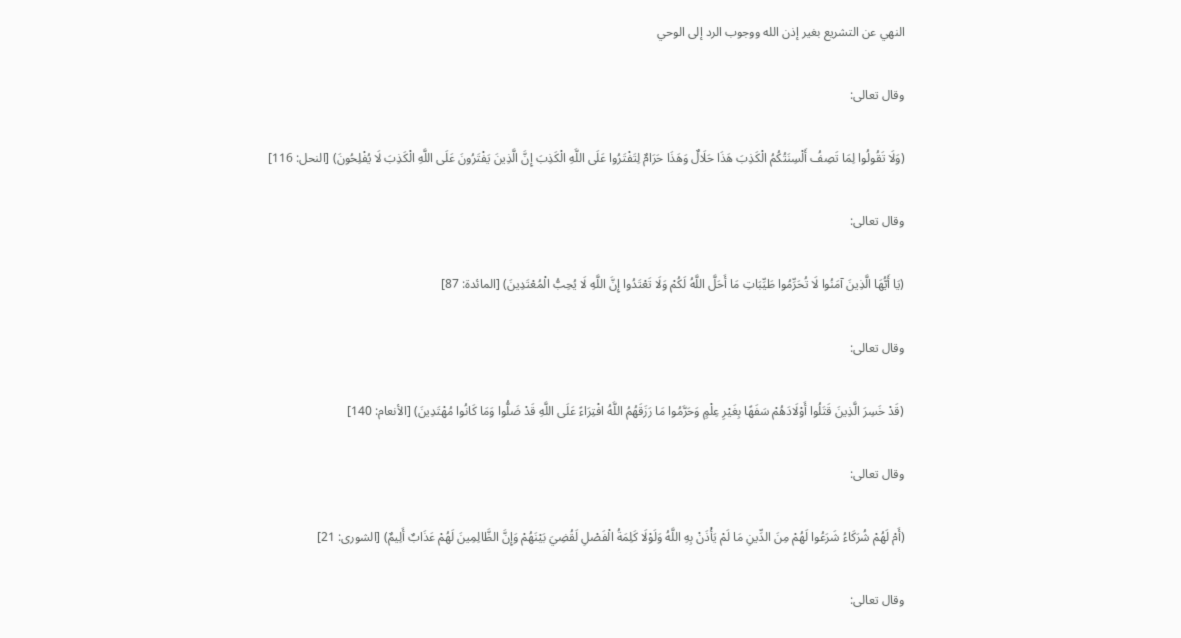النهي عن التشريع بغير إذن الله ووجوب الرد إلى الوحي

وقال تعالى:

(وَلَا تَقُولُوا لِمَا تَصِفُ أَلْسِنَتُكُمُ الْكَذِبَ هَذَا حَلَالٌ وَهَذَا حَرَامٌ لِتَفْتَرُوا عَلَى اللَّهِ الْكَذِبَ إِنَّ الَّذِينَ يَفْتَرُونَ عَلَى اللَّهِ الْكَذِبَ لَا يُفْلِحُونَ) [النحل: 116]

وقال تعالى:

(يَا أَيُّهَا الَّذِينَ آمَنُوا لَا تُحَرِّمُوا طَيِّبَاتِ مَا أَحَلَّ اللَّهُ لَكُمْ وَلَا تَعْتَدُوا إِنَّ اللَّهِ لَا يُحِبُّ الْمُعْتَدِينَ) [المائدة: 87]

وقال تعالى:

(قَدْ خَسِرَ الَّذِينَ قَتَلُوا أَوْلَادَهُمْ سَفَهًا بِغَيْرِ عِلْمٍ وَحَرَّمُوا مَا رَزَقَهُمُ اللَّهُ افْتِرَاءً عَلَى اللَّهِ قَدْ ضَلُّوا وَمَا كَانُوا مُهْتَدِينَ) [الأنعام: 140]

وقال تعالى:

(أَمْ لَهُمْ شُرَكَاءُ شَرَعُوا لَهُمْ مِنَ الدِّينِ مَا لَمْ يَأْذَنْ بِهِ اللَّهُ وَلَوْلَا كَلِمَةُ الْفَصْلِ لَقُضِيَ بَيْنَهُمْ وَإِنَّ الظَّالِمِينَ لَهُمْ عَذَابٌ أَلِيمٌ) [الشورى: 21]

وقال تعالى: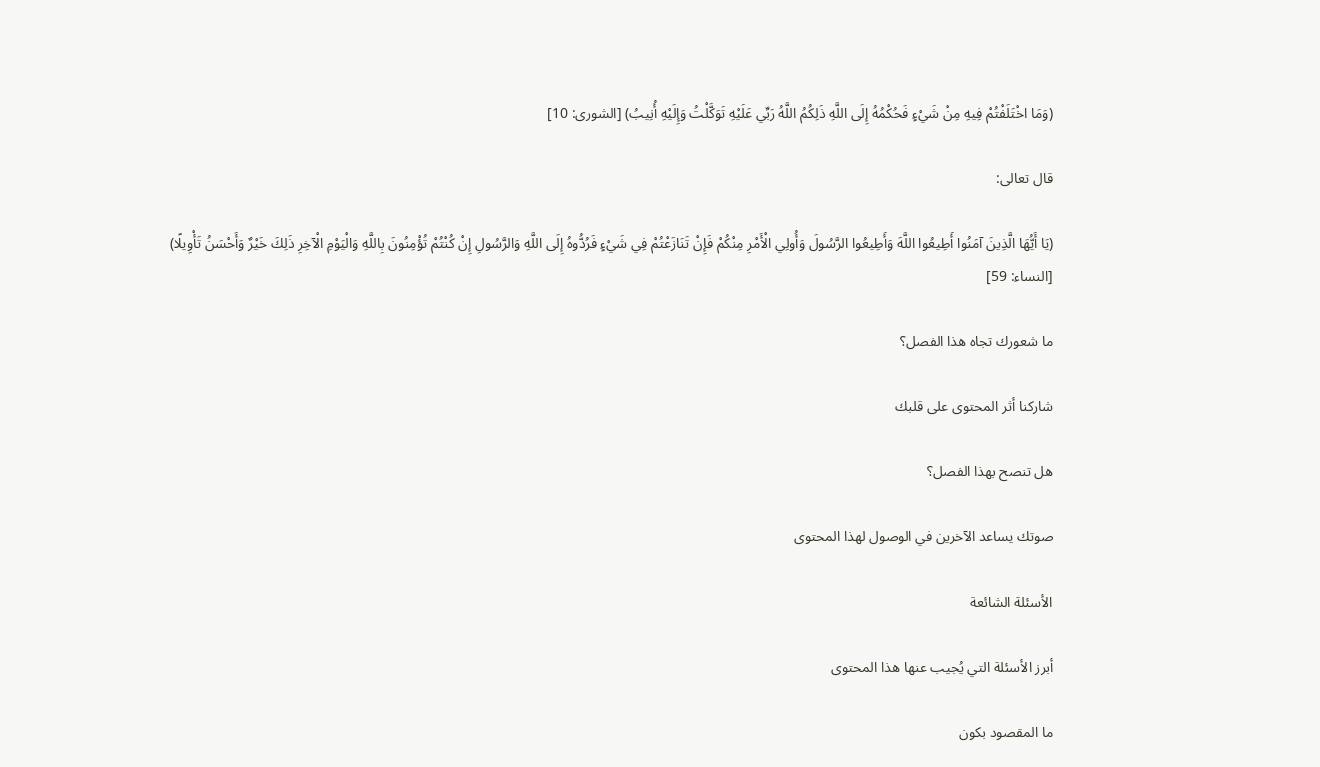(وَمَا اخْتَلَفْتُمْ فِيهِ مِنْ شَيْءٍ فَحُكْمُهُ إِلَى اللَّهِ ذَلِكُمُ اللَّهُ رَبِّي عَلَيْهِ تَوَكَّلْتُ وَإِلَيْهِ أُنِيبُ) [الشورى: 10]

قال تعالى:

(يَا أَيُّهَا الَّذِينَ آمَنُوا أَطِيعُوا اللَّهَ وَأَطِيعُوا الرَّسُولَ وَأُولِي الْأَمْرِ مِنْكُمْ فَإِنْ تَنَازَعْتُمْ فِي شَيْءٍ فَرُدُّوهُ إِلَى اللَّهِ وَالرَّسُولِ إِنْ كُنْتُمْ تُؤْمِنُونَ بِاللَّهِ وَالْيَوْمِ الْآخِرِ ذَلِكَ خَيْرٌ وَأَحْسَنُ تَأْوِيلًا) [النساء: 59]

ما شعورك تجاه هذا الفصل؟

شاركنا أثر المحتوى على قلبك

هل تنصح بهذا الفصل؟

صوتك يساعد الآخرين في الوصول لهذا المحتوى

الأسئلة الشائعة

أبرز الأسئلة التي يُجيب عنها هذا المحتوى

ما المقصود بكون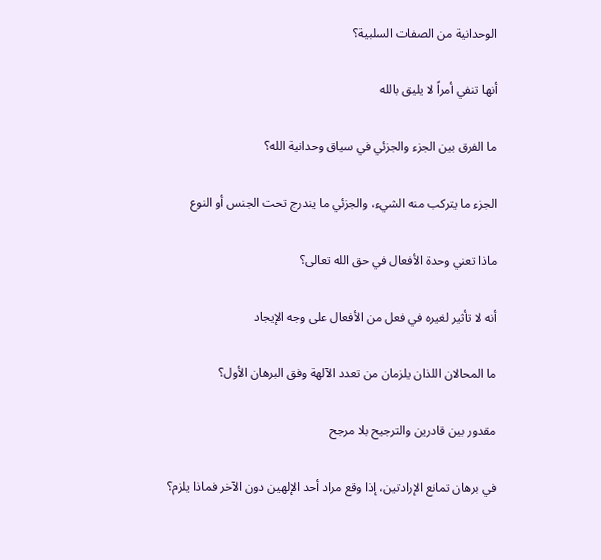الوحدانية من الصفات السلبية؟

أنها تنفي أمراً لا يليق بالله

ما الفرق بين الجزء والجزئي في سياق وحدانية الله؟

الجزء ما يتركب منه الشيء، والجزئي ما يندرج تحت الجنس أو النوع

ماذا تعني وحدة الأفعال في حق الله تعالى؟

أنه لا تأثير لغيره في فعل من الأفعال على وجه الإيجاد

ما المحالان اللذان يلزمان من تعدد الآلهة وفق البرهان الأول؟

مقدور بين قادرين والترجيح بلا مرجح

في برهان تمانع الإرادتين، إذا وقع مراد أحد الإلهين دون الآخر فماذا يلزم؟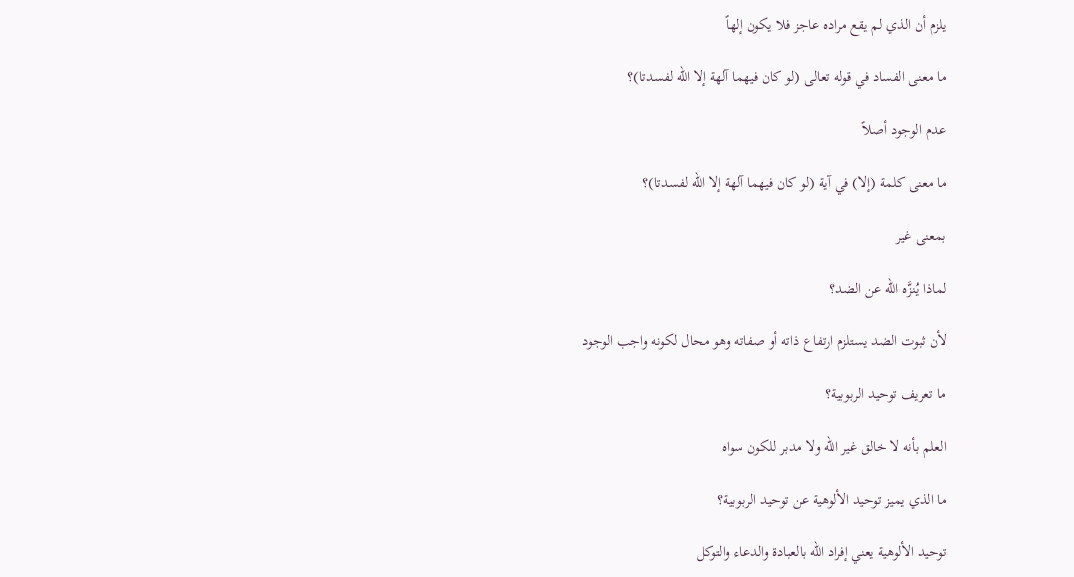يلزم أن الذي لم يقع مراده عاجز فلا يكون إلهاً

ما معنى الفساد في قوله تعالى (لو كان فيهما آلهة إلا الله لفسدتا)؟

عدم الوجود أصلاً

ما معنى كلمة (إلا) في آية (لو كان فيهما آلهة إلا الله لفسدتا)؟

بمعنى غير

لماذا يُنزَّه الله عن الضد؟

لأن ثبوت الضد يستلزم ارتفاع ذاته أو صفاته وهو محال لكونه واجب الوجود

ما تعريف توحيد الربوبية؟

العلم بأنه لا خالق غير الله ولا مدبر للكون سواه

ما الذي يميز توحيد الألوهية عن توحيد الربوبية؟

توحيد الألوهية يعني إفراد الله بالعبادة والدعاء والتوكل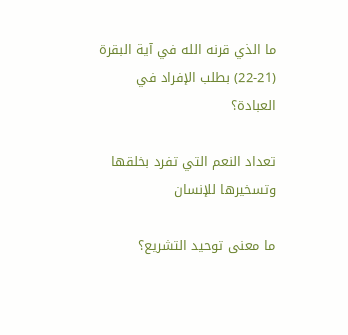ما الذي قرنه الله في آية البقرة (21-22) بطلب الإفراد في العبادة؟

تعداد النعم التي تفرد بخلقها وتسخيرها للإنسان

ما معنى توحيد التشريع؟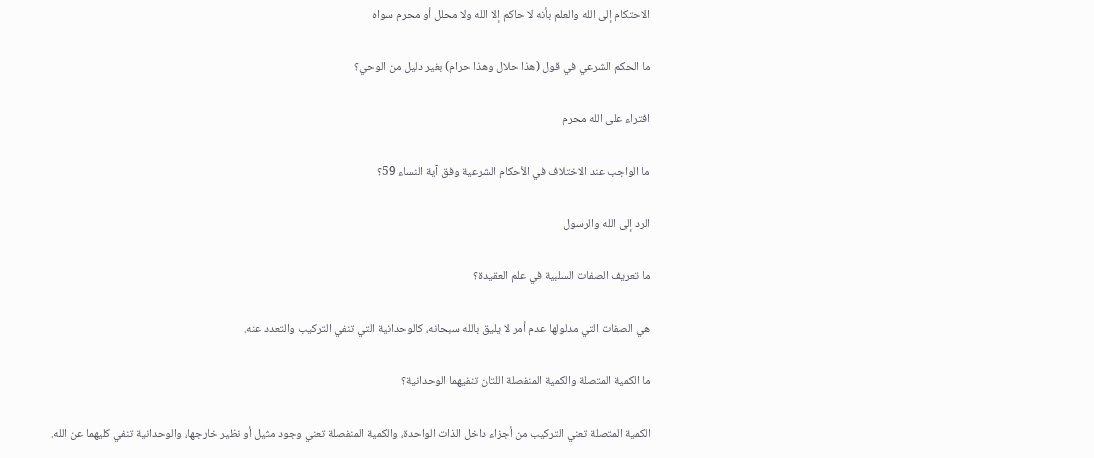الاحتكام إلى الله والعلم بأنه لا حاكم إلا الله ولا محلل أو محرم سواه

ما الحكم الشرعي في قول (هذا حلال وهذا حرام) بغير دليل من الوحي؟

افتراء على الله محرم

ما الواجب عند الاختلاف في الأحكام الشرعية وفق آية النساء 59؟

الرد إلى الله والرسول

ما تعريف الصفات السلبية في علم العقيدة؟

هي الصفات التي مدلولها عدم أمر لا يليق بالله سبحانه، كالوحدانية التي تنفي التركيب والتعدد عنه.

ما الكمية المتصلة والكمية المنفصلة اللتان تنفيهما الوحدانية؟

الكمية المتصلة تعني التركيب من أجزاء داخل الذات الواحدة، والكمية المنفصلة تعني وجود مثيل أو نظير خارجها، والوحدانية تنفي كليهما عن الله.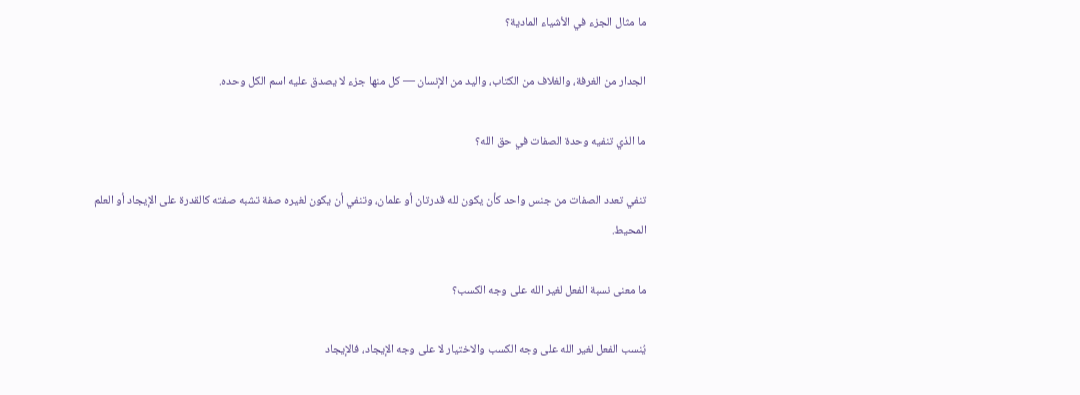ما مثال الجزء في الأشياء المادية؟

الجدار من الغرفة، والغلاف من الكتاب، واليد من الإنسان — كل منها جزء لا يصدق عليه اسم الكل وحده.

ما الذي تنفيه وحدة الصفات في حق الله؟

تنفي تعدد الصفات من جنس واحد كأن يكون لله قدرتان أو علمان، وتنفي أن يكون لغيره صفة تشبه صفته كالقدرة على الإيجاد أو العلم المحيط.

ما معنى نسبة الفعل لغير الله على وجه الكسب؟

يُنسب الفعل لغير الله على وجه الكسب والاختيار لا على وجه الإيجاد، فالإيجاد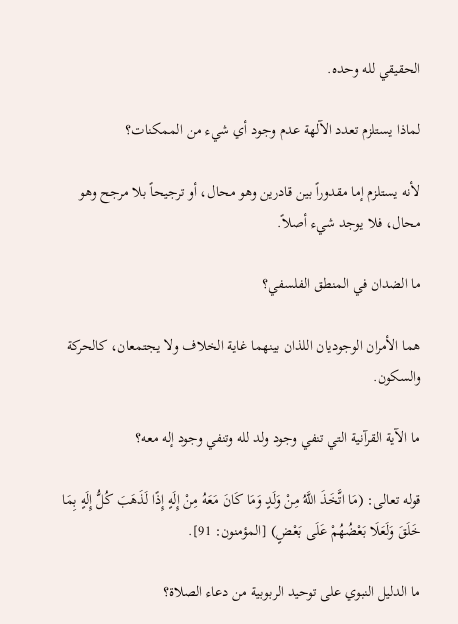الحقيقي لله وحده.

لماذا يستلزم تعدد الآلهة عدم وجود أي شيء من الممكنات؟

لأنه يستلزم إما مقدوراً بين قادرين وهو محال، أو ترجيحاً بلا مرجح وهو محال، فلا يوجد شيء أصلاً.

ما الضدان في المنطق الفلسفي؟

هما الأمران الوجوديان اللذان بينهما غاية الخلاف ولا يجتمعان، كالحركة والسكون.

ما الآية القرآنية التي تنفي وجود ولد لله وتنفي وجود إله معه؟

قوله تعالى: (مَا اتَّخَذَ اللَّهُ مِنْ وَلَدٍ وَمَا كَانَ مَعَهُ مِنْ إِلَهٍ إِذًا لَذَهَبَ كُلُّ إِلَهٍ بِمَا خَلَقَ وَلَعَلَا بَعْضُهُمْ عَلَى بَعْضٍ) [المؤمنون: 91].

ما الدليل النبوي على توحيد الربوبية من دعاء الصلاة؟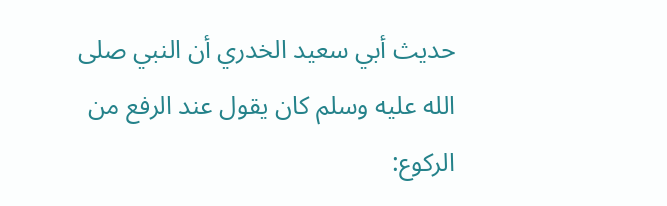حديث أبي سعيد الخدري أن النبي صلى الله عليه وسلم كان يقول عند الرفع من الركوع: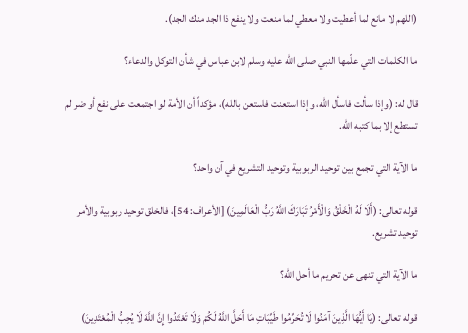(اللهم لا مانع لما أعطيت ولا معطي لما منعت ولا ينفع ذا الجد منك الجد).

ما الكلمات التي علّمها النبي صلى الله عليه وسلم لابن عباس في شأن التوكل والدعاء؟

قال له: (وإذا سألت فاسأل الله، وإذا استعنت فاستعن بالله)، مؤكداً أن الأمة لو اجتمعت على نفع أو ضر لم تستطع إلا بما كتبه الله.

ما الآية التي تجمع بين توحيد الربوبية وتوحيد التشريع في آن واحد؟

قوله تعالى: (أَلَا لَهُ الْخَلْقُ وَالْأَمْرُ تَبَارَكَ اللَّهُ رَبُّ الْعَالَمِينَ) [الأعراف: 54]، فالخلق توحيد ربوبية والأمر توحيد تشريع.

ما الآية التي تنهى عن تحريم ما أحل الله؟

قوله تعالى: (يَا أَيُّهَا الَّذِينَ آمَنُوا لَا تُحَرِّمُوا طَيِّبَاتِ مَا أَحَلَّ اللَّهُ لَكُمْ وَلَا تَعْتَدُوا إِنَّ اللَّهَ لَا يُحِبُّ الْمُعْتَدِينَ)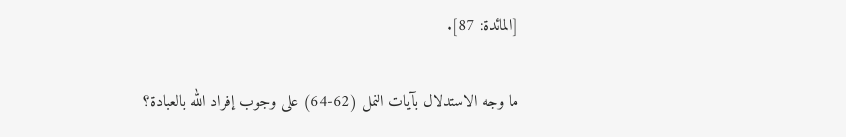[المائدة: 87].

ما وجه الاستدلال بآيات النمل (62-64) على وجوب إفراد الله بالعبادة؟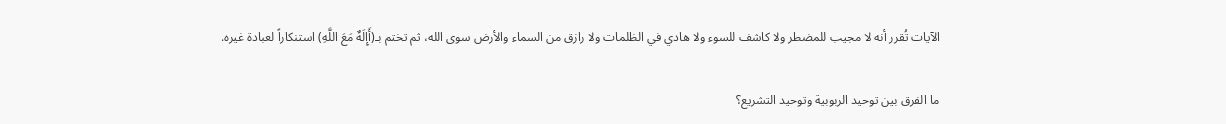الآيات تُقرر أنه لا مجيب للمضطر ولا كاشف للسوء ولا هادي في الظلمات ولا رازق من السماء والأرض سوى الله، ثم تختم بـ(أَإِلَهٌ مَعَ اللَّهِ) استنكاراً لعبادة غيره.

ما الفرق بين توحيد الربوبية وتوحيد التشريع؟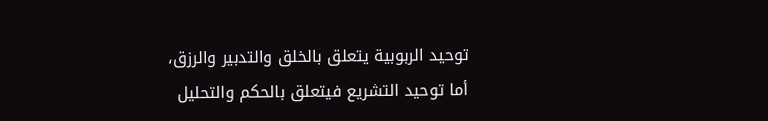توحيد الربوبية يتعلق بالخلق والتدبير والرزق، أما توحيد التشريع فيتعلق بالحكم والتحليل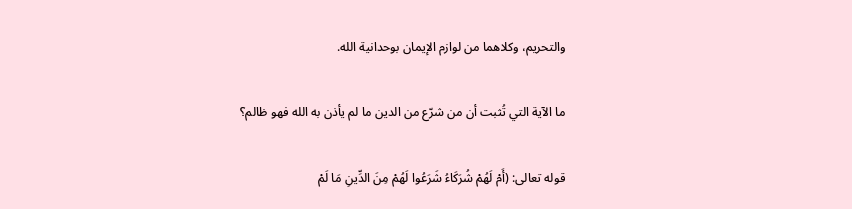والتحريم، وكلاهما من لوازم الإيمان بوحدانية الله.

ما الآية التي تُثبت أن من شرّع من الدين ما لم يأذن به الله فهو ظالم؟

قوله تعالى: (أَمْ لَهُمْ شُرَكَاءُ شَرَعُوا لَهُمْ مِنَ الدِّينِ مَا لَمْ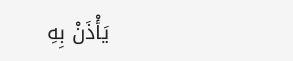يَأْذَنْ بِهِ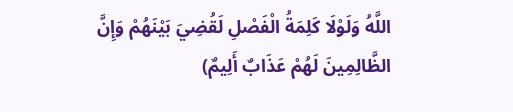اللَّهُ وَلَوْلَا كَلِمَةُ الْفَصْلِ لَقُضِيَ بَيْنَهُمْ وَإِنَّ الظَّالِمِينَ لَهُمْ عَذَابٌ أَلِيمٌ)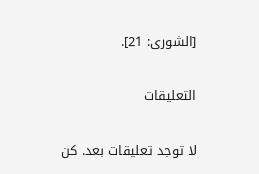[الشورى: 21].

التعليقات

لا توجد تعليقات بعد. كن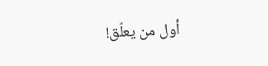أول من يعلّق!